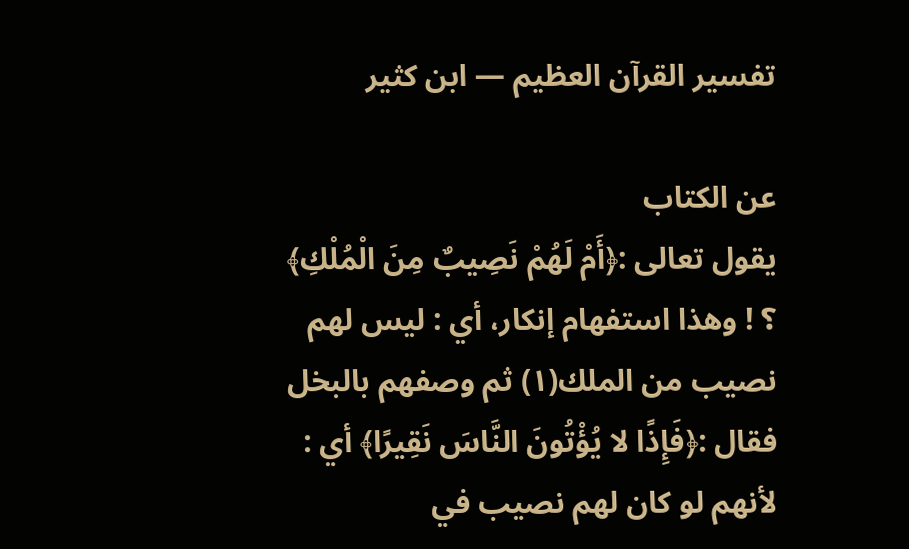تفسير القرآن العظيم — ابن كثير

عن الكتاب
يقول تعالى :﴿أَمْ لَهُمْ نَصِيبٌ مِنَ الْمُلْكِ﴾ ؟ ! وهذا استفهام إنكار، أي : ليس لهم نصيب من الملك(١) ثم وصفهم بالبخل فقال :﴿فَإِذًا لا يُؤْتُونَ النَّاسَ نَقِيرًا﴾ أي : لأنهم لو كان لهم نصيب في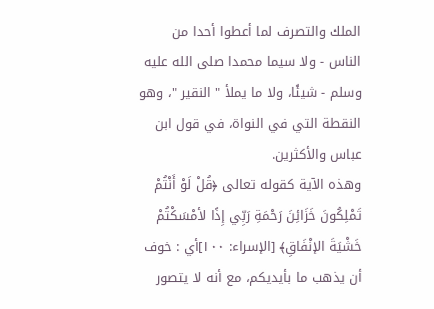الملك والتصرف لما أعطوا أحدا من الناس - ولا سيما محمدا صلى الله عليه وسلم - شيئًا، ولا ما يملأ " النقير "، وهو النقطة التي في النواة، في قول ابن عباس والأكثرين.
وهذه الآية كقوله تعالى ﴿قُلْ لَوْ أَنْتُمْ تَمْلِكُونَ خَزَائِنَ رَحْمَةِ رَبِّي إِذًا لأمْسَكْتُمْ خَشْيَةَ الإنْفَاقِ﴾ [الإسراء: ١٠٠]أي : خوف أن يذهب ما بأيديكم، مع أنه لا يتصور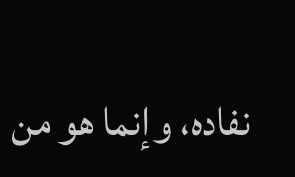نفاده، وإنما هو من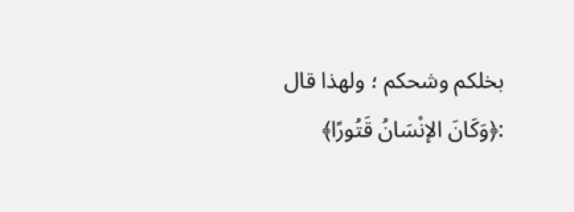بخلكم وشحكم ؛ ولهذا قال :﴿وَكَانَ الإنْسَانُ قَتُورًا﴾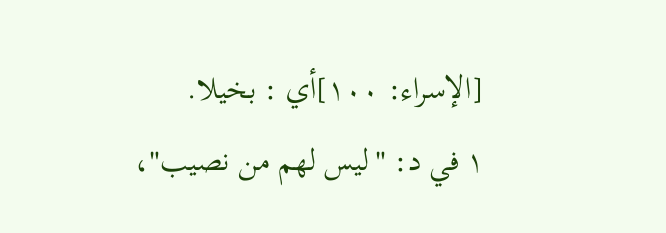[الإسراء: ١٠٠]أي : بخيلا.
١ في د: "ليس لهم من نصيب"،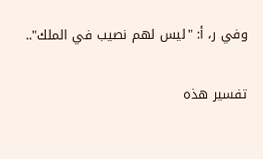وفي ر، أ: "ليس لهم نصيب في الملك"..

تفسير هذه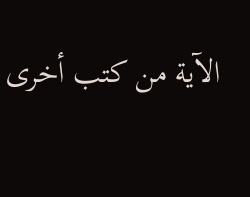الآية من كتب أخرى